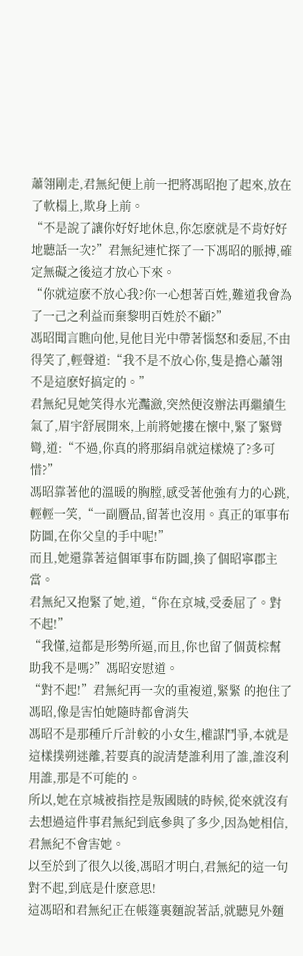蕭翎剛走,君無紀便上前一把將馮昭抱了起來,放在了軟榻上,欺身上前。
“不是說了讓你好好地休息,你怎麽就是不肯好好地聽話一次?”君無紀連忙探了一下馮昭的脈搏,確定無礙之後這才放心下來。
“你就這麽不放心我?你一心想著百姓,難道我會為了一己之利益而棄黎明百姓於不顧?”
馮昭聞言瞧向他,見他目光中帶著惱怒和委屈,不由得笑了,輕聲道:“我不是不放心你,隻是擔心蕭翎不是這麽好搞定的。”
君無紀見她笑得水光灩瀲,突然便沒辦法再繼續生氣了,眉宇舒展開來,上前將她摟在懷中,緊了緊臂彎,道:“不過,你真的將那絹帛就這樣燒了?多可惜?”
馮昭靠著他的溫暖的胸膛,感受著他強有力的心跳,輕輕一笑,“一副贗品,留著也沒用。真正的軍事布防圖,在你父皇的手中呢!”
而且,她還靠著這個軍事布防圖,換了個昭寧郡主當。
君無紀又抱緊了她,道,“你在京城,受委屈了。對不起!”
“我懂,這都是形勢所逼,而且,你也留了個黃棕幫助我不是嗎?”馮昭安慰道。
“對不起!”君無紀再一次的重複道,緊緊 的抱住了馮昭,像是害怕她隨時都會消失
馮昭不是那種斤斤計較的小女生,權謀鬥爭,本就是這樣撲朔迷離,若要真的說清楚誰利用了誰,誰沒利用誰,那是不可能的。
所以,她在京城被指控是叛國賊的時候,從來就沒有去想過這件事君無紀到底參與了多少,因為她相信,君無紀不會害她。
以至於到了很久以後,馮昭才明白,君無紀的這一句對不起,到底是什麽意思!
這馮昭和君無紀正在帳篷裏麵說著話,就聽見外麵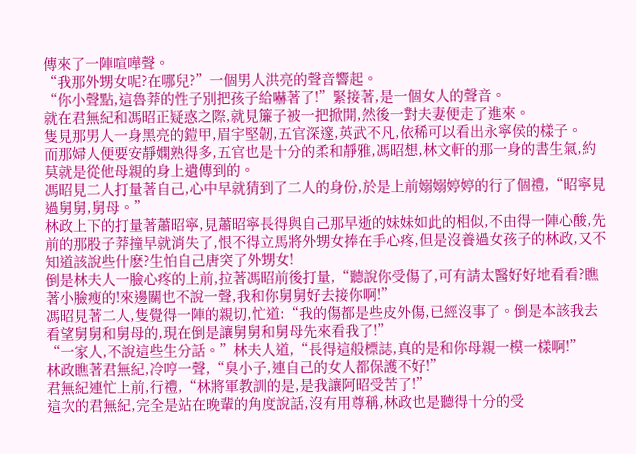傳來了一陣喧嘩聲。
“我那外甥女呢?在哪兒?”一個男人洪亮的聲音響起。
“你小聲點,這魯莽的性子別把孩子給嚇著了!”緊接著,是一個女人的聲音。
就在君無紀和馮昭正疑惑之際,就見簾子被一把掀開,然後一對夫妻便走了進來。
隻見那男人一身黑亮的鎧甲,眉宇堅韌,五官深邃,英武不凡,依稀可以看出永寧侯的樣子。
而那婦人便要安靜嫻熟得多,五官也是十分的柔和靜雅,馮昭想,林文軒的那一身的書生氣,約莫就是從他母親的身上遺傳到的。
馮昭見二人打量著自己,心中早就猜到了二人的身份,於是上前嫋嫋婷婷的行了個禮,“昭寧見過舅舅,舅母。”
林政上下的打量著蕭昭寧,見蕭昭寧長得與自己那早逝的妹妹如此的相似,不由得一陣心酸,先前的那股子莽撞早就消失了,恨不得立馬將外甥女捧在手心疼,但是沒養過女孩子的林政,又不知道該說些什麽?生怕自己唐突了外甥女!
倒是林夫人一臉心疼的上前,拉著馮昭前後打量,“聽說你受傷了,可有請太醫好好地看看?瞧著小臉瘦的!來邊關也不說一聲,我和你舅舅好去接你啊!”
馮昭見著二人,隻覺得一陣的親切,忙道:“我的傷都是些皮外傷,已經沒事了。倒是本該我去看望舅舅和舅母的,現在倒是讓舅舅和舅母先來看我了!”
“一家人,不說這些生分話。”林夫人道,“長得這般標誌,真的是和你母親一模一樣啊!”
林政瞧著君無紀,冷哼一聲,“臭小子,連自己的女人都保護不好!”
君無紀連忙上前,行禮,“林將軍教訓的是,是我讓阿昭受苦了!”
這次的君無紀,完全是站在晚輩的角度說話,沒有用尊稱,林政也是聽得十分的受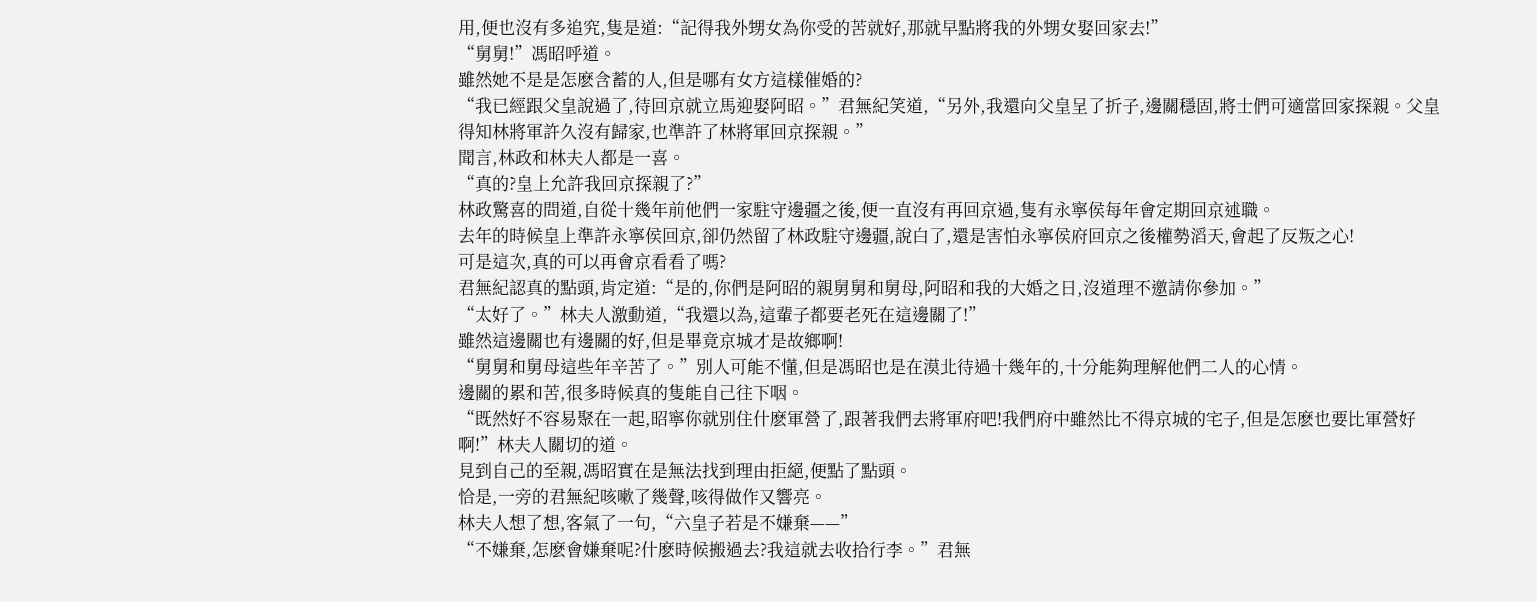用,便也沒有多追究,隻是道:“記得我外甥女為你受的苦就好,那就早點將我的外甥女娶回家去!”
“舅舅!”馮昭呼道。
雖然她不是是怎麽含蓄的人,但是哪有女方這樣催婚的?
“我已經跟父皇說過了,待回京就立馬迎娶阿昭。”君無紀笑道,“另外,我還向父皇呈了折子,邊關穩固,將士們可適當回家探親。父皇得知林將軍許久沒有歸家,也準許了林將軍回京探親。”
聞言,林政和林夫人都是一喜。
“真的?皇上允許我回京探親了?”
林政驚喜的問道,自從十幾年前他們一家駐守邊疆之後,便一直沒有再回京過,隻有永寧侯每年會定期回京述職。
去年的時候皇上準許永寧侯回京,卻仍然留了林政駐守邊疆,說白了,還是害怕永寧侯府回京之後權勢滔天,會起了反叛之心!
可是這次,真的可以再會京看看了嗎?
君無紀認真的點頭,肯定道:“是的,你們是阿昭的親舅舅和舅母,阿昭和我的大婚之日,沒道理不邀請你參加。”
“太好了。”林夫人激動道,“我還以為,這輩子都要老死在這邊關了!”
雖然這邊關也有邊關的好,但是畢竟京城才是故鄉啊!
“舅舅和舅母這些年辛苦了。”別人可能不懂,但是馮昭也是在漠北待過十幾年的,十分能夠理解他們二人的心情。
邊關的累和苦,很多時候真的隻能自己往下咽。
“既然好不容易聚在一起,昭寧你就別住什麽軍營了,跟著我們去將軍府吧!我們府中雖然比不得京城的宅子,但是怎麽也要比軍營好啊!”林夫人關切的道。
見到自己的至親,馮昭實在是無法找到理由拒絕,便點了點頭。
恰是,一旁的君無紀咳嗽了幾聲,咳得做作又響亮。
林夫人想了想,客氣了一句,“六皇子若是不嫌棄——”
“不嫌棄,怎麽會嫌棄呢?什麽時候搬過去?我這就去收拾行李。”君無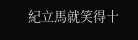紀立馬就笑得十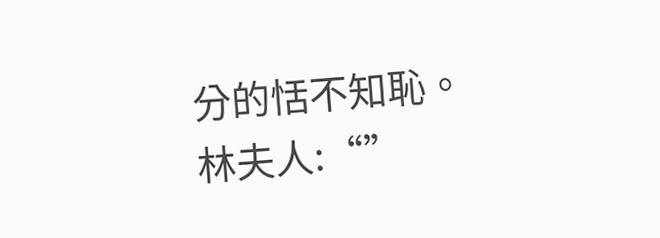分的恬不知恥。
林夫人:“”